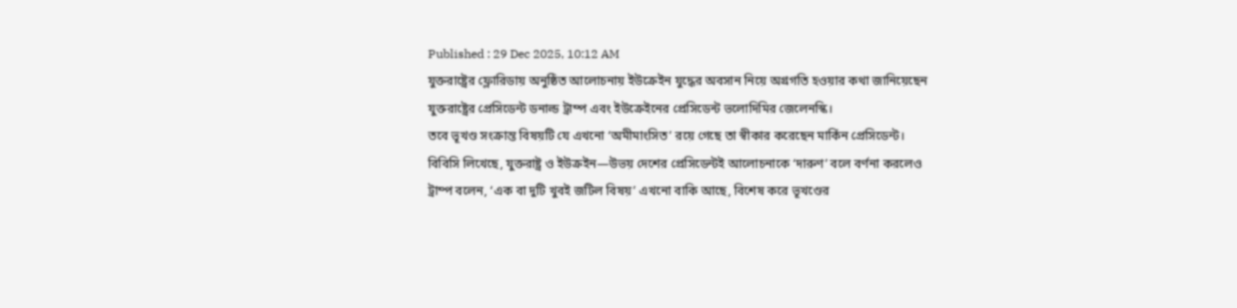Published : 29 Dec 2025, 10:12 AM
যুক্তরাষ্ট্রের ফ্লোরিডায় অনুষ্ঠিত আলোচনায় ইউক্রেইন যুদ্ধের অবসান নিয়ে অগ্রগতি হওয়ার কথা জানিয়েছেন যুক্তরাষ্ট্রের প্রেসিডেন্ট ডনাল্ড ট্রাম্প এবং ইউক্রেইনের প্রেসিডেন্ট ভলোদিমির জেলেনস্কি।
তবে ভূখণ্ড সংক্রান্ত বিষয়টি যে এখনো ‘অমীমাংসিত’ রয়ে গেছে তা স্বীকার করেছেন মার্কিন প্রেসিডেন্ট।
বিবিসি লিখেছে, যুক্তরাষ্ট্র ও ইউক্রইন—উভয় দেশের প্রেসিডেন্টই আলোচনাকে ‘দারুণ’ বলে বর্ণনা করলেও ট্রাম্প বলেন, ‘এক বা দুটি খুবই জটিল বিষয়’ এখনো বাকি আছে, বিশেষ করে ভূখণ্ডের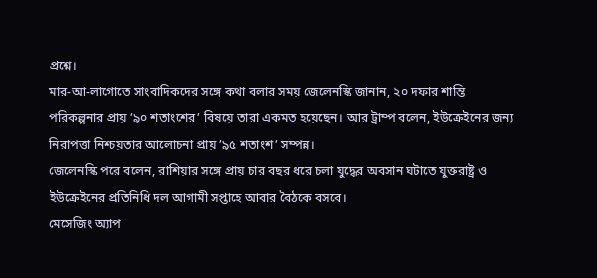প্রশ্নে।
মার-আ-লাগোতে সাংবাদিকদের সঙ্গে কথা বলার সময় জেলেনস্কি জানান, ২০ দফার শান্তি পরিকল্পনার প্রায় ’৯০ শতাংশের’ বিষয়ে তারা একমত হয়েছেন। আর ট্রাম্প বলেন, ইউক্রেইনের জন্য নিরাপত্তা নিশ্চয়তার আলোচনা প্রায় ’৯৫ শতাংশ’ সম্পন্ন।
জেলেনস্কি পরে বলেন, রাশিয়ার সঙ্গে প্রায় চার বছর ধরে চলা যুদ্ধের অবসান ঘটাতে যুক্তরাষ্ট্র ও ইউক্রেইনের প্রতিনিধি দল আগামী সপ্তাহে আবার বৈঠকে বসবে।
মেসেজিং অ্যাপ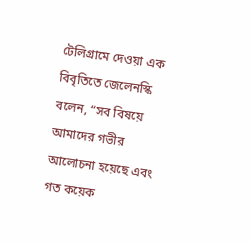টেলিগ্রামে দেওয়া এক বিবৃতিতে জেলেনস্কি বলেন, “সব বিষয়ে আমাদের গভীর আলোচনা হয়েছে এবং গত কয়েক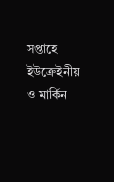সপ্তাহে ইউক্রেইনীয় ও মার্কিন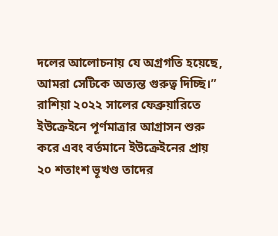দলের আলোচনায় যে অগ্রগতি হয়েছে, আমরা সেটিকে অত্যন্ত গুরুত্ব দিচ্ছি।”
রাশিয়া ২০২২ সালের ফেব্রুয়ারিতে ইউক্রেইনে পূর্ণমাত্রার আগ্রাসন শুরু করে এবং বর্তমানে ইউক্রেইনের প্রায় ২০ শতাংশ ভূখণ্ড তাদের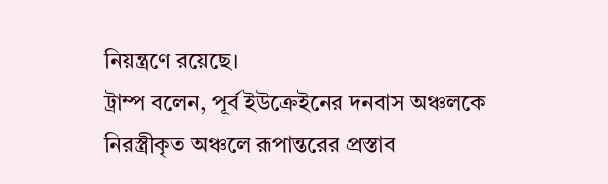নিয়ন্ত্রণে রয়েছে।
ট্রাম্প বলেন, পূর্ব ইউক্রেইনের দনবাস অঞ্চলকে নিরস্ত্রীকৃত অঞ্চলে রূপান্তরের প্রস্তাব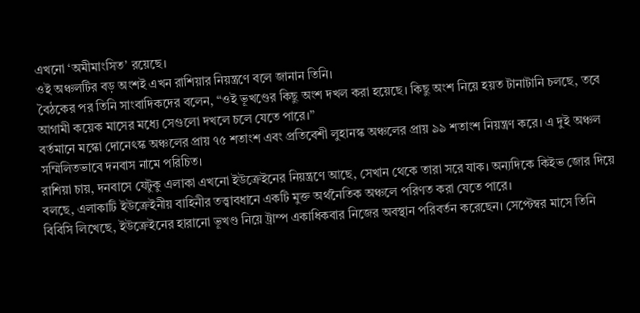এখনো ‘অমীমাংসিত’ রয়েছে।
ওই অঞ্চলটির বড় অংশই এখন রাশিয়ার নিয়ন্ত্রণে বলে জানান তিনি।
বৈঠকের পর তিনি সাংবাদিকদের বলেন, “ওই ভূখণ্ডের কিছু অংশ দখল করা হয়েছে। কিছু অংশ নিয়ে হয়ত টানাটানি চলছে, তবে আগামী কয়েক মাসের মধ্যে সেগুলো দখলে চলে যেতে পারে।”
বর্তমানে মস্কো দোনেৎস্ক অঞ্চলের প্রায় ৭৫ শতাংশ এবং প্রতিবেশী লুহানস্ক অঞ্চলের প্রায় ৯৯ শতাংশ নিয়ন্ত্রণ করে। এ দুই অঞ্চল সম্মিলিতভাবে দনবাস নামে পরিচিত।
রাশিয়া চায়, দনবাসে যেটুকু এলাকা এখনো ইউক্রেইনের নিয়ন্ত্রণে আছে, সেখান থেকে তারা সরে যাক। অন্যদিকে কিইভ জোর দিয়ে বলছে, এলাকাটি ইউক্রেইনীয় বাহিনীর তত্ত্বাবধানে একটি মুক্ত অর্থনৈতিক অঞ্চলে পরিণত করা যেতে পারে।
বিবিসি লিখেছে, ইউক্রেইনের হারানো ভূখণ্ড নিয়ে ট্রাম্প একাধিকবার নিজের অবস্থান পরিবর্তন করেছেন। সেপ্টেম্বর মাসে তিনি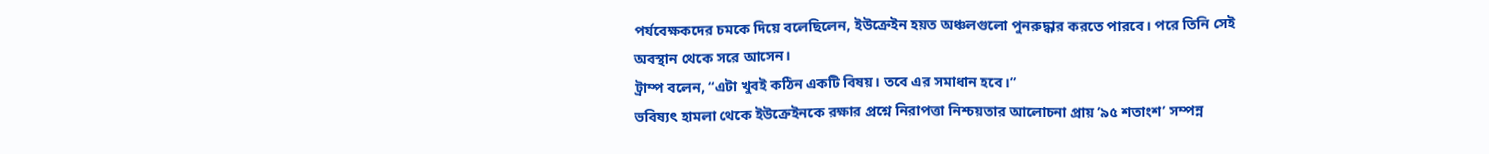পর্যবেক্ষকদের চমকে দিয়ে বলেছিলেন, ইউক্রেইন হয়ত অঞ্চলগুলো পুনরুদ্ধার করতে পারবে। পরে তিনি সেই অবস্থান থেকে সরে আসেন।
ট্রাম্প বলেন, “এটা খুবই কঠিন একটি বিষয়। তবে এর সমাধান হবে।”
ভবিষ্যৎ হামলা থেকে ইউক্রেইনকে রক্ষার প্রশ্নে নিরাপত্তা নিশ্চয়তার আলোচনা প্রায় ’৯৫ শতাংশ’ সম্পন্ন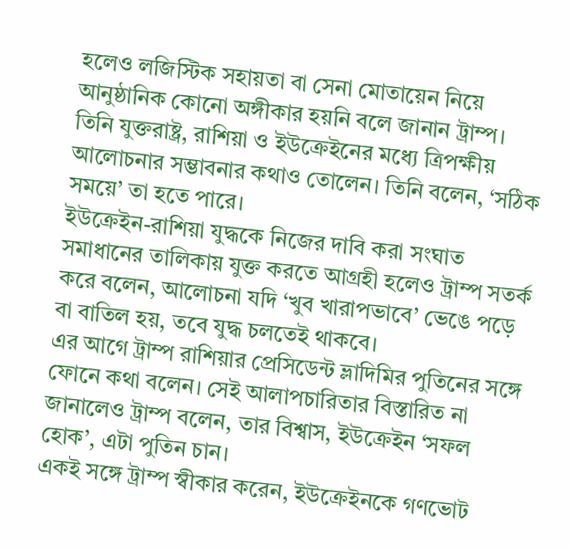হলেও লজিস্টিক সহায়তা বা সেনা মোতায়েন নিয়ে আনুষ্ঠানিক কোনো অঙ্গীকার হয়নি বলে জানান ট্রাম্প।
তিনি যুক্তরাষ্ট্র, রাশিয়া ও ইউক্রেইনের মধ্যে ত্রিপক্ষীয় আলোচনার সম্ভাবনার কথাও তোলেন। তিনি বলেন, ‘সঠিক সময়ে’ তা হতে পারে।
ইউক্রেইন-রাশিয়া যুদ্ধকে নিজের দাবি করা সংঘাত সমাধানের তালিকায় যুক্ত করতে আগ্রহী হলেও ট্রাম্প সতর্ক করে বলেন, আলোচনা যদি ‘খুব খারাপভাবে’ ভেঙে পড়ে বা বাতিল হয়, তবে যুদ্ধ চলতেই থাকবে।
এর আগে ট্রাম্প রাশিয়ার প্রেসিডেন্ট ভ্লাদিমির পুতিনের সঙ্গে ফোনে কথা বলেন। সেই আলাপচারিতার বিস্তারিত না জানালেও ট্রাম্প বলেন, তার বিশ্বাস, ইউক্রেইন ‘সফল হোক’, এটা পুতিন চান।
একই সঙ্গে ট্রাম্প স্বীকার করেন, ইউক্রেইনকে গণভোট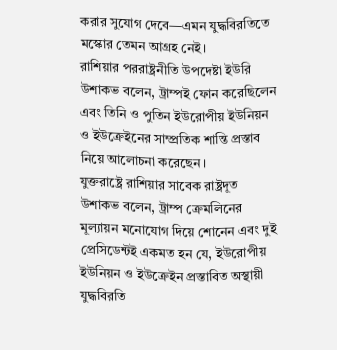করার সুযোগ দেবে—এমন যুদ্ধবিরতিতে মস্কোর তেমন আগ্রহ নেই।
রাশিয়ার পররাষ্ট্রনীতি উপদেষ্টা ইউরি উশাকভ বলেন, ট্রাম্পই ফোন করেছিলেন এবং তিনি ও পুতিন ইউরোপীয় ইউনিয়ন ও ইউক্রেইনের সাম্প্রতিক শান্তি প্রস্তাব নিয়ে আলোচনা করেছেন।
যুক্তরাষ্ট্রে রাশিয়ার সাবেক রাষ্ট্রদূত উশাকভ বলেন, ট্রাম্প ক্রেমলিনের মূল্যায়ন মনোযোগ দিয়ে শোনেন এবং দুই প্রেসিডেন্টই একমত হন যে, ইউরোপীয় ইউনিয়ন ও ইউক্রেইন প্রস্তাবিত অস্থায়ী যুদ্ধবিরতি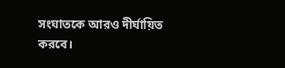সংঘাতকে আরও দীর্ঘায়িত করবে।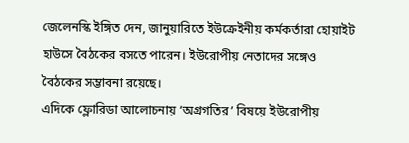জেলেনস্কি ইঙ্গিত দেন, জানুয়ারিতে ইউক্রেইনীয় কর্মকর্তারা হোয়াইট হাউসে বৈঠকের বসতে পারেন। ইউরোপীয় নেতাদের সঙ্গেও বৈঠকের সম্ভাবনা রয়েছে।
এদিকে ফ্লোরিডা আলোচনায় ‘অগ্রগতির’ বিষয়ে ইউরোপীয়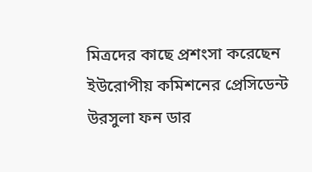মিত্রদের কাছে প্রশংসা করেছেন ইউরোপীয় কমিশনের প্রেসিডেন্ট উরসুলা ফন ডার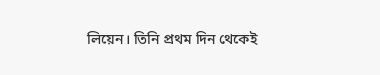লিয়েন। তিনি প্রথম দিন থেকেই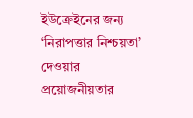ইউক্রেইনের জন্য ‘নিরাপত্তার নিশ্চয়তা’ দেওয়ার প্রয়োজনীয়তার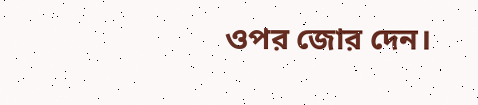ওপর জোর দেন।